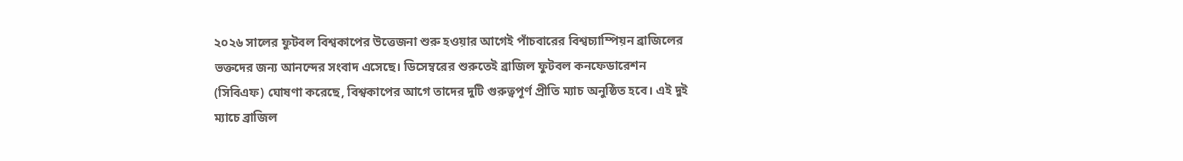২০২৬ সালের ফুটবল বিশ্বকাপের উত্তেজনা শুরু হওয়ার আগেই পাঁচবারের বিশ্বচ্যাম্পিয়ন ব্রাজিলের ভক্তদের জন্য আনন্দের সংবাদ এসেছে। ডিসেম্বরের শুরুতেই ব্রাজিল ফুটবল কনফেডারেশন (সিবিএফ) ঘোষণা করেছে, বিশ্বকাপের আগে তাদের দুটি গুরুত্বপূর্ণ প্রীতি ম্যাচ অনুষ্ঠিত হবে। এই দুই ম্যাচে ব্রাজিল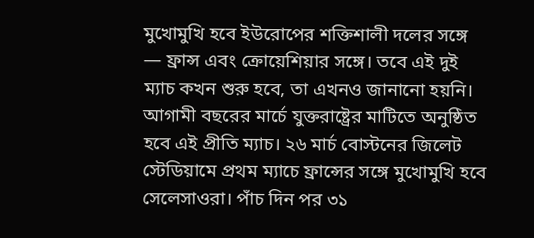মুখোমুখি হবে ইউরোপের শক্তিশালী দলের সঙ্গে — ফ্রান্স এবং ক্রোয়েশিয়ার সঙ্গে। তবে এই দুই ম্যাচ কখন শুরু হবে, তা এখনও জানানো হয়নি।
আগামী বছরের মার্চে যুক্তরাষ্ট্রের মাটিতে অনুষ্ঠিত হবে এই প্রীতি ম্যাচ। ২৬ মার্চ বোস্টনের জিলেট স্টেডিয়ামে প্রথম ম্যাচে ফ্রান্সের সঙ্গে মুখোমুখি হবে সেলেসাওরা। পাঁচ দিন পর ৩১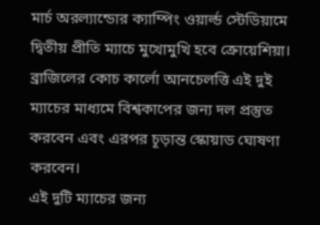মার্চ অরল্যান্ডোর ক্যাম্পিং ওয়ার্ল্ড স্টেডিয়ামে দ্বিতীয় প্রীতি ম্যাচে মুখোমুখি হবে ক্রোয়েশিয়া। ব্রাজিলের কোচ কার্লো আনচেলত্তি এই দুই ম্যাচের মাধ্যমে বিশ্বকাপের জন্য দল প্রস্তুত করবেন এবং এরপর চূড়ান্ত স্কোয়াড ঘোষণা করবেন।
এই দুটি ম্যাচের জন্য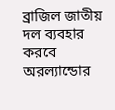ব্রাজিল জাতীয় দল ব্যবহার করবে অরল্যান্ডোর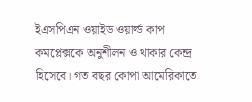ইএসপিএন ওয়াইড ওয়ার্ল্ড কাপ কমপ্লেক্সকে অনুশীলন ও থাকার কেন্দ্র হিসেবে। গত বছর কোপা আমেরিকাতে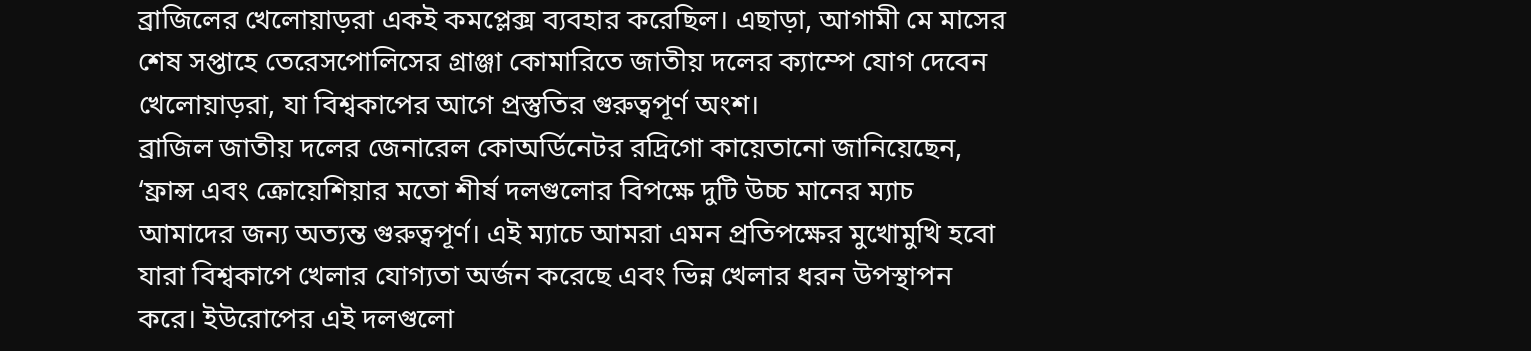ব্রাজিলের খেলোয়াড়রা একই কমপ্লেক্স ব্যবহার করেছিল। এছাড়া, আগামী মে মাসের শেষ সপ্তাহে তেরেসপোলিসের গ্রাঞ্জা কোমারিতে জাতীয় দলের ক্যাম্পে যোগ দেবেন খেলোয়াড়রা, যা বিশ্বকাপের আগে প্রস্তুতির গুরুত্বপূর্ণ অংশ।
ব্রাজিল জাতীয় দলের জেনারেল কোঅর্ডিনেটর রদ্রিগো কায়েতানো জানিয়েছেন, ‘ফ্রান্স এবং ক্রোয়েশিয়ার মতো শীর্ষ দলগুলোর বিপক্ষে দুটি উচ্চ মানের ম্যাচ আমাদের জন্য অত্যন্ত গুরুত্বপূর্ণ। এই ম্যাচে আমরা এমন প্রতিপক্ষের মুখোমুখি হবো যারা বিশ্বকাপে খেলার যোগ্যতা অর্জন করেছে এবং ভিন্ন খেলার ধরন উপস্থাপন করে। ইউরোপের এই দলগুলো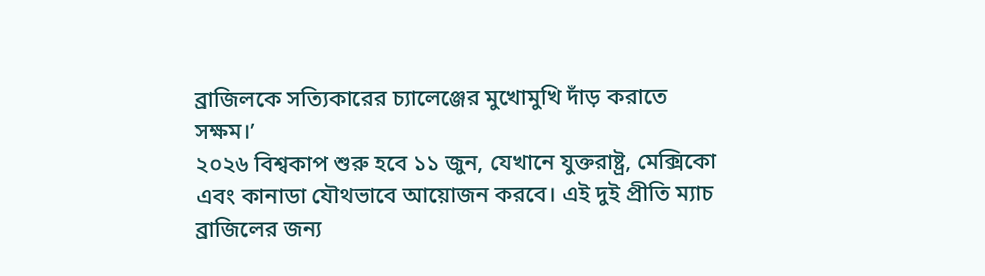ব্রাজিলকে সত্যিকারের চ্যালেঞ্জের মুখোমুখি দাঁড় করাতে সক্ষম।’
২০২৬ বিশ্বকাপ শুরু হবে ১১ জুন, যেখানে যুক্তরাষ্ট্র, মেক্সিকো এবং কানাডা যৌথভাবে আয়োজন করবে। এই দুই প্রীতি ম্যাচ ব্রাজিলের জন্য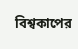বিশ্বকাপের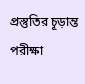প্রস্তুতির চূড়ান্ত পরীক্ষা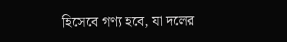হিসেবে গণ্য হবে, যা দলের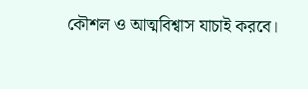কৌশল ও আত্মবিশ্বাস যাচাই করবে।